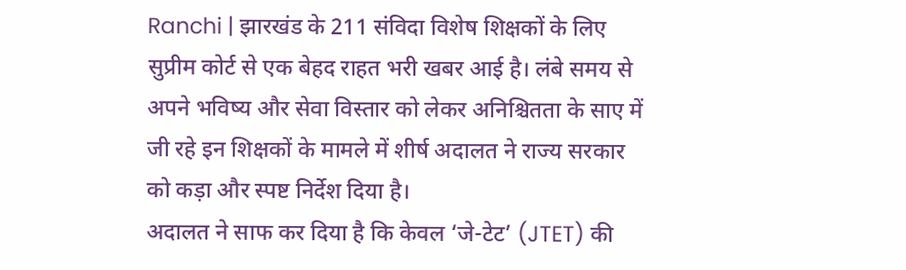Ranchi | झारखंड के 211 संविदा विशेष शिक्षकों के लिए सुप्रीम कोर्ट से एक बेहद राहत भरी खबर आई है। लंबे समय से अपने भविष्य और सेवा विस्तार को लेकर अनिश्चितता के साए में जी रहे इन शिक्षकों के मामले में शीर्ष अदालत ने राज्य सरकार को कड़ा और स्पष्ट निर्देश दिया है।
अदालत ने साफ कर दिया है कि केवल ‘जे-टेट’ (JTET) की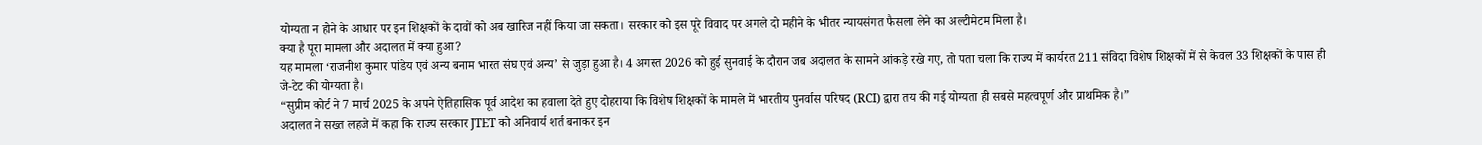योग्यता न होने के आधार पर इन शिक्षकों के दावों को अब खारिज नहीं किया जा सकता। सरकार को इस पूरे विवाद पर अगले दो महीने के भीतर न्यायसंगत फैसला लेने का अल्टीमेटम मिला है।
क्या है पूरा मामला और अदालत में क्या हुआ?
यह मामला ‘राजनीश कुमार पांडेय एवं अन्य बनाम भारत संघ एवं अन्य’ से जुड़ा हुआ है। 4 अगस्त 2026 को हुई सुनवाई के दौरान जब अदालत के सामने आंकड़े रखे गए, तो पता चला कि राज्य में कार्यरत 211 संविदा विशेष शिक्षकों में से केवल 33 शिक्षकों के पास ही जे-टेट की योग्यता है।
“सुप्रीम कोर्ट ने 7 मार्च 2025 के अपने ऐतिहासिक पूर्व आदेश का हवाला देते हुए दोहराया कि विशेष शिक्षकों के मामले में भारतीय पुनर्वास परिषद (RCI) द्वारा तय की गई योग्यता ही सबसे महत्वपूर्ण और प्राथमिक है।”
अदालत ने सख्त लहजे में कहा कि राज्य सरकार JTET को अनिवार्य शर्त बनाकर इन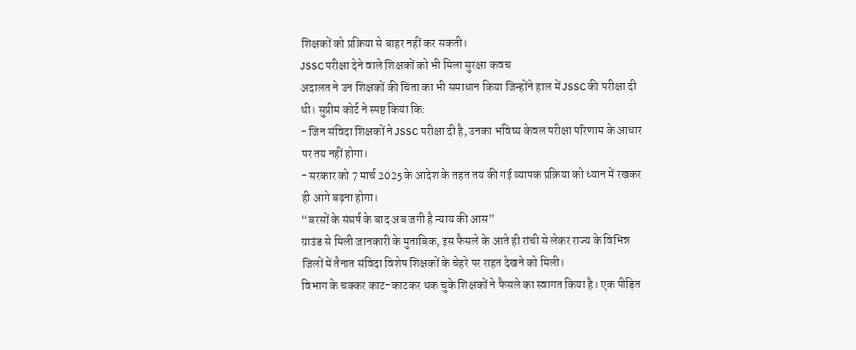शिक्षकों को प्रक्रिया से बाहर नहीं कर सकती।
JSSC परीक्षा देने वाले शिक्षकों को भी मिला सुरक्षा कवच
अदालत ने उन शिक्षकों की चिंता का भी समाधान किया जिन्होंने हाल में JSSC की परीक्षा दी थी। सुप्रीम कोर्ट ने स्पष्ट किया कि:
- जिन संविदा शिक्षकों ने JSSC परीक्षा दी है, उनका भविष्य केवल परीक्षा परिणाम के आधार पर तय नहीं होगा।
- सरकार को 7 मार्च 2025 के आदेश के तहत तय की गई व्यापक प्रक्रिया को ध्यान में रखकर ही आगे बढ़ना होगा।
“बरसों के संघर्ष के बाद अब जगी है न्याय की आस”
ग्राउंड से मिली जानकारी के मुताबिक, इस फैसले के आते ही रांची से लेकर राज्य के विभिन्न जिलों में तैनात संविदा विशेष शिक्षकों के चेहरे पर राहत देखने को मिली।
विभाग के चक्कर काट-काटकर थक चुके शिक्षकों ने फैसले का स्वागत किया है। एक पीड़ित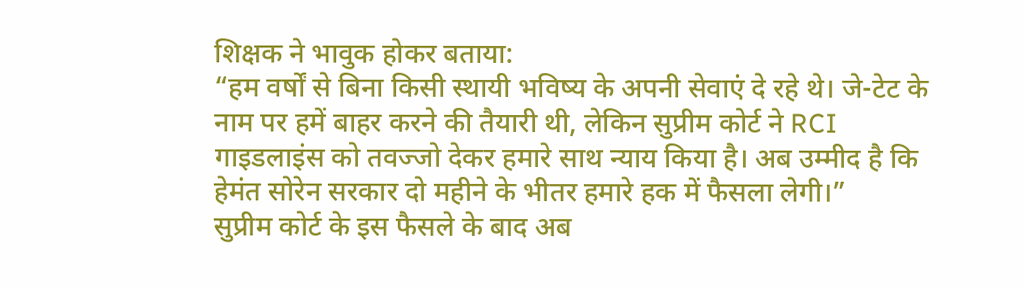शिक्षक ने भावुक होकर बताया:
“हम वर्षों से बिना किसी स्थायी भविष्य के अपनी सेवाएं दे रहे थे। जे-टेट के नाम पर हमें बाहर करने की तैयारी थी, लेकिन सुप्रीम कोर्ट ने RCI गाइडलाइंस को तवज्जो देकर हमारे साथ न्याय किया है। अब उम्मीद है कि हेमंत सोरेन सरकार दो महीने के भीतर हमारे हक में फैसला लेगी।”
सुप्रीम कोर्ट के इस फैसले के बाद अब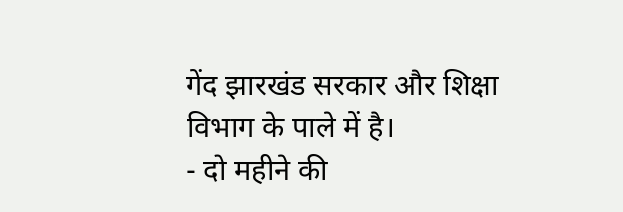गेंद झारखंड सरकार और शिक्षा विभाग के पाले में है।
- दो महीने की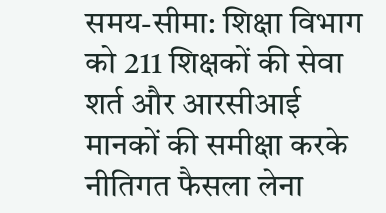समय-सीमा: शिक्षा विभाग को 211 शिक्षकों की सेवा शर्त और आरसीआई मानकों की समीक्षा करके नीतिगत फैसला लेना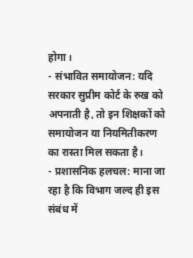होगा।
- संभावित समायोजन: यदि सरकार सुप्रीम कोर्ट के रुख को अपनाती है, तो इन शिक्षकों को समायोजन या नियमितीकरण का रास्ता मिल सकता है।
- प्रशासनिक हलचल: माना जा रहा है कि विभाग जल्द ही इस संबंध में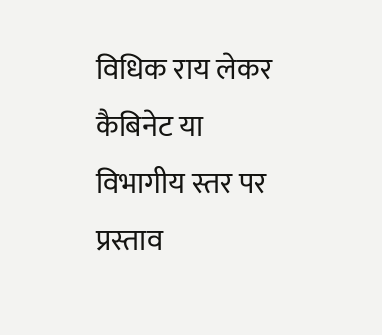विधिक राय लेकर कैबिनेट या विभागीय स्तर पर प्रस्ताव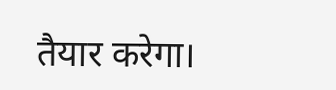तैयार करेगा।